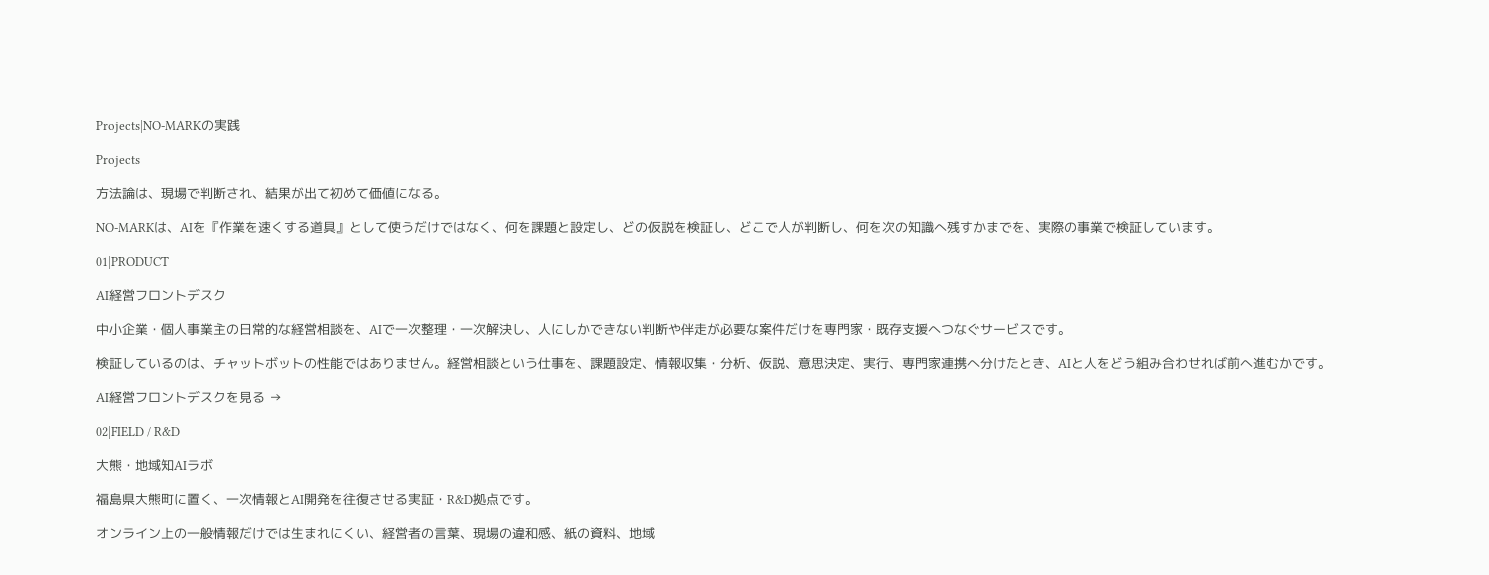Projects|NO-MARKの実践

Projects

方法論は、現場で判断され、結果が出て初めて価値になる。

NO-MARKは、AIを『作業を速くする道具』として使うだけではなく、何を課題と設定し、どの仮説を検証し、どこで人が判断し、何を次の知識へ残すかまでを、実際の事業で検証しています。

01|PRODUCT

AI経営フロントデスク

中小企業・個人事業主の日常的な経営相談を、AIで一次整理・一次解決し、人にしかできない判断や伴走が必要な案件だけを専門家・既存支援へつなぐサービスです。

検証しているのは、チャットボットの性能ではありません。経営相談という仕事を、課題設定、情報収集・分析、仮説、意思決定、実行、専門家連携へ分けたとき、AIと人をどう組み合わせれば前へ進むかです。

AI経営フロントデスクを見る →

02|FIELD / R&D

大熊・地域知AIラボ

福島県大熊町に置く、一次情報とAI開発を往復させる実証・R&D拠点です。

オンライン上の一般情報だけでは生まれにくい、経営者の言葉、現場の違和感、紙の資料、地域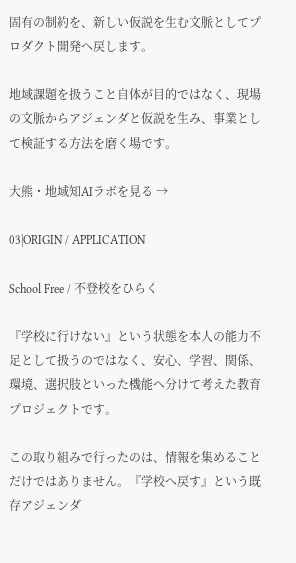固有の制約を、新しい仮説を生む文脈としてプロダクト開発へ戻します。

地域課題を扱うこと自体が目的ではなく、現場の文脈からアジェンダと仮説を生み、事業として検証する方法を磨く場です。

大熊・地域知AIラボを見る →

03|ORIGIN / APPLICATION

School Free / 不登校をひらく

『学校に行けない』という状態を本人の能力不足として扱うのではなく、安心、学習、関係、環境、選択肢といった機能へ分けて考えた教育プロジェクトです。

この取り組みで行ったのは、情報を集めることだけではありません。『学校へ戻す』という既存アジェンダ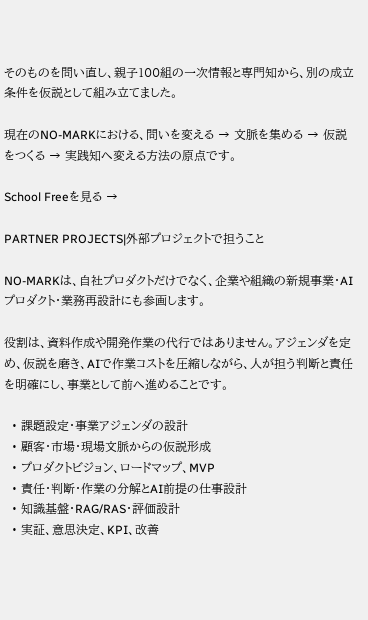そのものを問い直し、親子100組の一次情報と専門知から、別の成立条件を仮説として組み立てました。

現在のNO-MARKにおける、問いを変える → 文脈を集める → 仮説をつくる → 実践知へ変える方法の原点です。

School Freeを見る →

PARTNER PROJECTS|外部プロジェクトで担うこと

NO-MARKは、自社プロダクトだけでなく、企業や組織の新規事業・AIプロダクト・業務再設計にも参画します。

役割は、資料作成や開発作業の代行ではありません。アジェンダを定め、仮説を磨き、AIで作業コストを圧縮しながら、人が担う判断と責任を明確にし、事業として前へ進めることです。

  • 課題設定・事業アジェンダの設計
  • 顧客・市場・現場文脈からの仮説形成
  • プロダクトビジョン、ロードマップ、MVP
  • 責任・判断・作業の分解とAI前提の仕事設計
  • 知識基盤・RAG/RAS・評価設計
  • 実証、意思決定、KPI、改善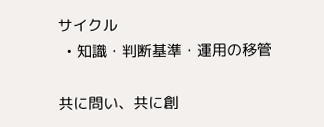サイクル
  • 知識・判断基準・運用の移管

共に問い、共に創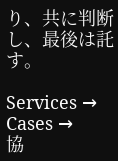り、共に判断し、最後は託す。

Services →
Cases →
協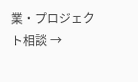業・プロジェクト相談 →